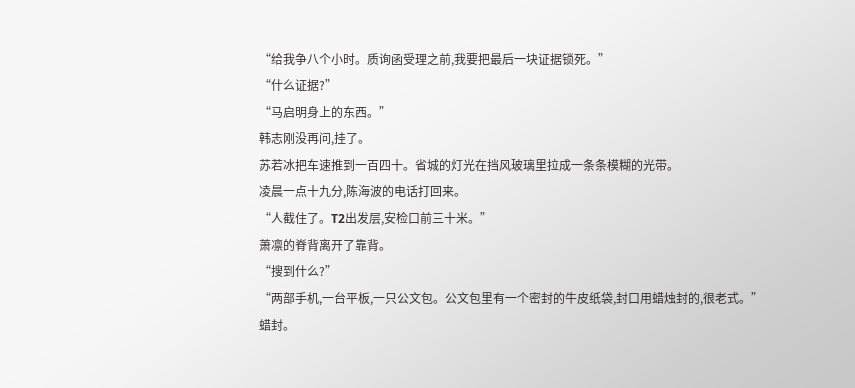“给我争八个小时。质询函受理之前,我要把最后一块证据锁死。”
“什么证据?”
“马启明身上的东西。”
韩志刚没再问,挂了。
苏若冰把车速推到一百四十。省城的灯光在挡风玻璃里拉成一条条模糊的光带。
凌晨一点十九分,陈海波的电话打回来。
“人截住了。T2出发层,安检口前三十米。”
萧凛的脊背离开了靠背。
“搜到什么?”
“两部手机,一台平板,一只公文包。公文包里有一个密封的牛皮纸袋,封口用蜡烛封的,很老式。”
蜡封。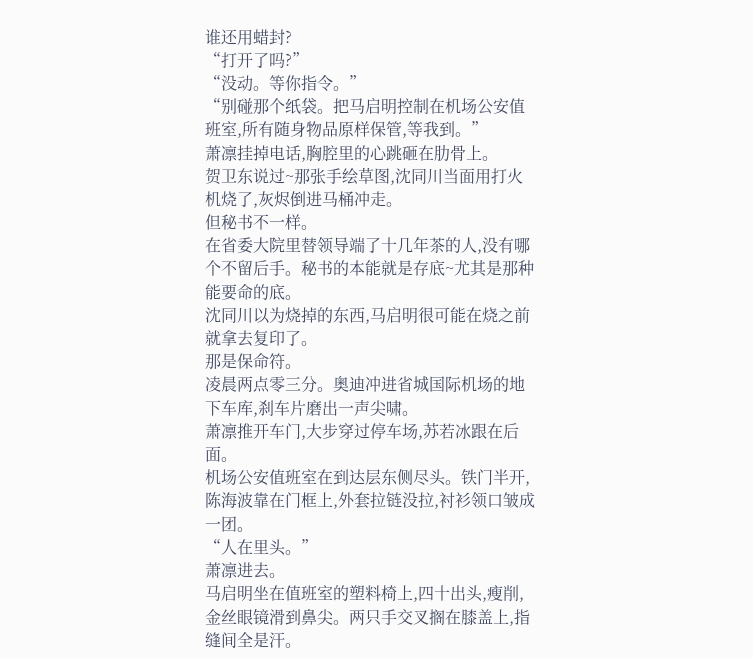谁还用蜡封?
“打开了吗?”
“没动。等你指令。”
“别碰那个纸袋。把马启明控制在机场公安值班室,所有随身物品原样保管,等我到。”
萧凛挂掉电话,胸腔里的心跳砸在肋骨上。
贺卫东说过~那张手绘草图,沈同川当面用打火机烧了,灰烬倒进马桶冲走。
但秘书不一样。
在省委大院里替领导端了十几年茶的人,没有哪个不留后手。秘书的本能就是存底~尤其是那种能要命的底。
沈同川以为烧掉的东西,马启明很可能在烧之前就拿去复印了。
那是保命符。
凌晨两点零三分。奥迪冲进省城国际机场的地下车库,刹车片磨出一声尖啸。
萧凛推开车门,大步穿过停车场,苏若冰跟在后面。
机场公安值班室在到达层东侧尽头。铁门半开,陈海波靠在门框上,外套拉链没拉,衬衫领口皱成一团。
“人在里头。”
萧凛进去。
马启明坐在值班室的塑料椅上,四十出头,瘦削,金丝眼镜滑到鼻尖。两只手交叉搁在膝盖上,指缝间全是汗。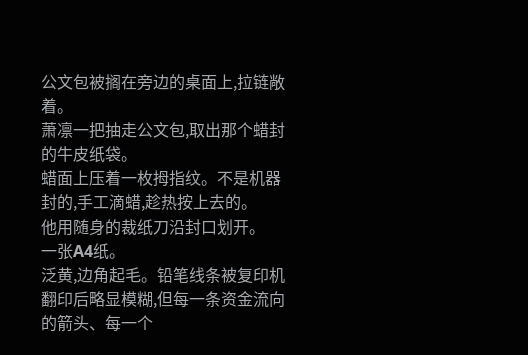公文包被搁在旁边的桌面上,拉链敞着。
萧凛一把抽走公文包,取出那个蜡封的牛皮纸袋。
蜡面上压着一枚拇指纹。不是机器封的,手工滴蜡,趁热按上去的。
他用随身的裁纸刀沿封口划开。
一张A4纸。
泛黄,边角起毛。铅笔线条被复印机翻印后略显模糊,但每一条资金流向的箭头、每一个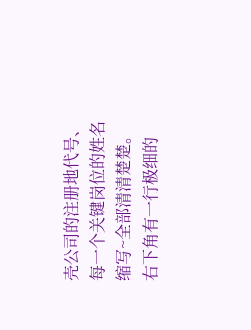壳公司的注册地代号、每一个关键岗位的姓名缩写~全部清清楚楚。
右下角有一行极细的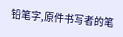铅笔字,原件书写者的笔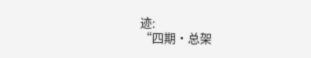迹:
“四期·总架